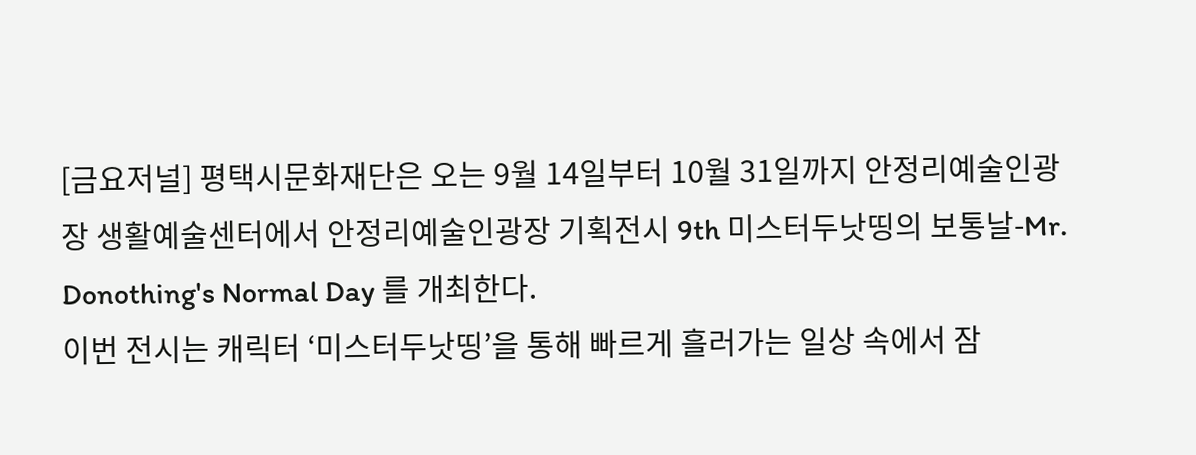[금요저널] 평택시문화재단은 오는 9월 14일부터 10월 31일까지 안정리예술인광장 생활예술센터에서 안정리예술인광장 기획전시 9th 미스터두낫띵의 보통날-Mr. Donothing's Normal Day 를 개최한다.
이번 전시는 캐릭터 ‘미스터두낫띵’을 통해 빠르게 흘러가는 일상 속에서 잠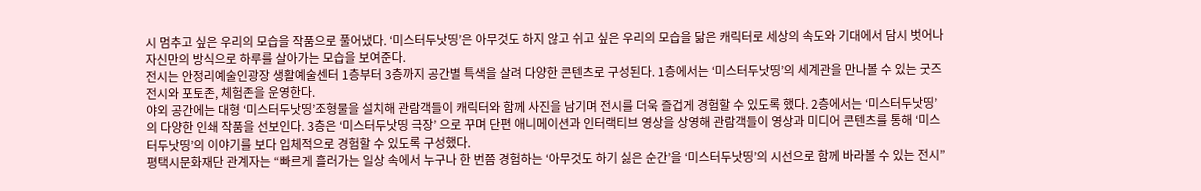시 멈추고 싶은 우리의 모습을 작품으로 풀어냈다. ‘미스터두낫띵’은 아무것도 하지 않고 쉬고 싶은 우리의 모습을 닮은 캐릭터로 세상의 속도와 기대에서 담시 벗어나 자신만의 방식으로 하루를 살아가는 모습을 보여준다.
전시는 안정리예술인광장 생활예술센터 1층부터 3층까지 공간별 특색을 살려 다양한 콘텐츠로 구성된다. 1층에서는 ‘미스터두낫띵’의 세계관을 만나볼 수 있는 굿즈전시와 포토존, 체험존을 운영한다.
야외 공간에는 대형 ‘미스터두낫띵’조형물을 설치해 관람객들이 캐릭터와 함께 사진을 남기며 전시를 더욱 즐겁게 경험할 수 있도록 했다. 2층에서는 ‘미스터두낫띵’의 다양한 인쇄 작품을 선보인다. 3층은 ‘미스터두낫띵 극장’ 으로 꾸며 단편 애니메이션과 인터랙티브 영상을 상영해 관람객들이 영상과 미디어 콘텐츠를 통해 ‘미스터두낫띵’의 이야기를 보다 입체적으로 경험할 수 있도록 구성했다.
평택시문화재단 관계자는 “빠르게 흘러가는 일상 속에서 누구나 한 번쯤 경험하는 ‘아무것도 하기 싫은 순간’을 ‘미스터두낫띵’의 시선으로 함께 바라볼 수 있는 전시”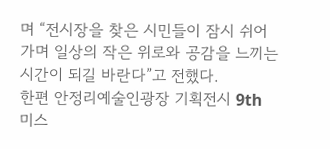며 “전시장을 찾은 시민들이 잠시 쉬어가며 일상의 작은 위로와 공감을 느끼는 시간이 되길 바란다”고 전했다.
한편 안정리예술인광장 기획전시 9th 미스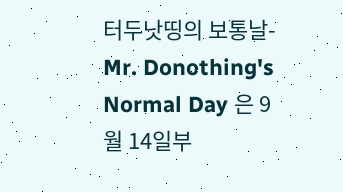터두낫띵의 보통날-Mr. Donothing's Normal Day 은 9월 14일부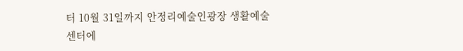터 10월 31일까지 안정리예술인광장 생활예술센터에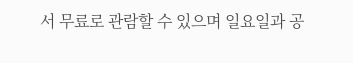서 무료로 관람할 수 있으며 일요일과 공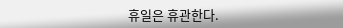휴일은 휴관한다.